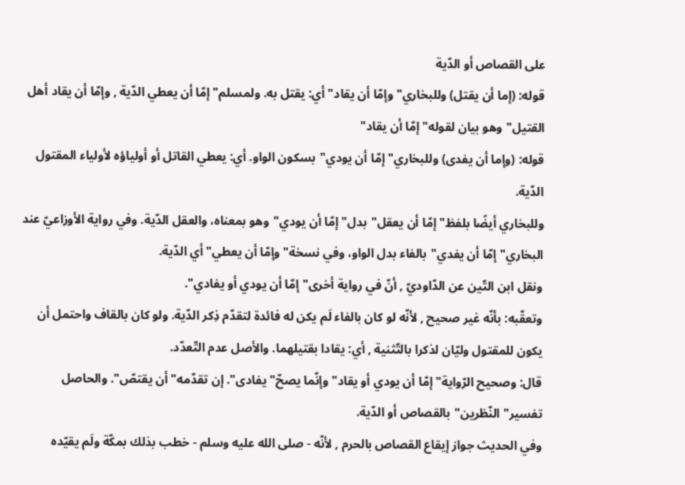على القصاص أو الدّية
قوله: (إما أن يقتل) وللبخاري"وإمّا أن يقاد"أي: يقتل به. ولمسلم"إمّا أن يعطي الدّية , وإمّا أن يقاد أهل القتيل"وهو بيان لقوله"إمّا أن يقاد"
قوله: (وإما أن يفدى) وللبخاري"إمّا أن يودي"بسكون الواو. أي: يعطي القاتل أو أولياؤه لأولياء المقتول الدّية.
وللبخاري أيضًا بلفظ"إمّا أن يعقل"بدل"إمّا أن يودي"وهو بمعناه، والعقل الدّية. وفي رواية الأوزاعيّ عند البخاري"إمّا أن يفدي"بالفاء بدل الواو، وفي نسخة"وإمّا أن يعطي"أي الدّية.
ونقل ابن التّين عن الدّاوديّ , أنّ في رواية أخرى"إمّا أن يودي أو يفادي".
وتعقّبه: بأنّه غير صحيح , لأنّه لو كان بالفاء لَم يكن له فائدة لتقدّم ذِكر الدّية. ولو كان بالقاف واحتمل أن يكون للمقتول وليّان لذكرا بالتّثنية , أي: يقادا بقتيلهما. والأصل عدم التّعدّد.
قال: وصحيح الرّواية"إمّا أن يودي أو يقاد"وإنّما يصحّ"يفادى". إن تقدّمه"أن يقتصّ". والحاصل تفسير"النّظرين"بالقصاص أو الدّية.
وفي الحديث جواز إيقاع القصاص بالحرم , لأنّه - صلى الله عليه وسلم - خطب بذلك بمكّة ولَم يقيّده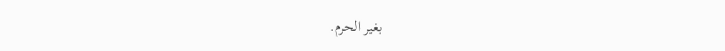بغير الحرم.